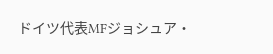ドイツ代表MFジョシュア・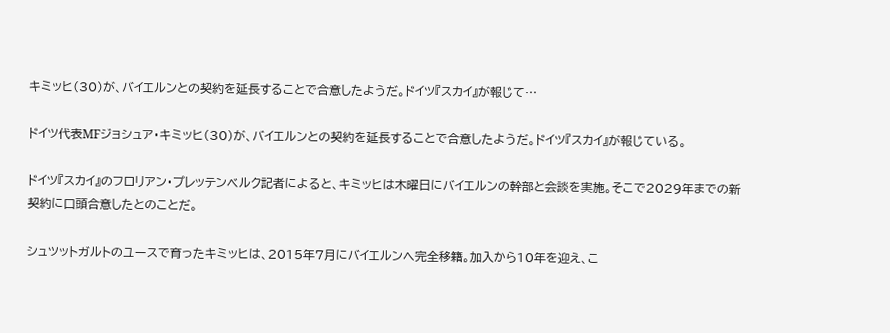キミッヒ(30)が、バイエルンとの契約を延長することで合意したようだ。ドイツ『スカイ』が報じて…

ドイツ代表MFジョシュア・キミッヒ(30)が、バイエルンとの契約を延長することで合意したようだ。ドイツ『スカイ』が報じている。

ドイツ『スカイ』のフロリアン・プレッテンベルク記者によると、キミッヒは木曜日にバイエルンの幹部と会談を実施。そこで2029年までの新契約に口頭合意したとのことだ。

シュツットガルトのユースで育ったキミッヒは、2015年7月にバイエルンへ完全移籍。加入から10年を迎え、こ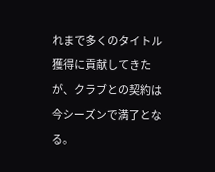れまで多くのタイトル獲得に貢献してきたが、クラブとの契約は今シーズンで満了となる。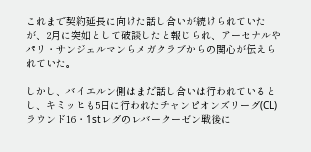これまで契約延長に向けた話し合いが続けられていたが、2月に突如として破談したと報じられ、アーセナルやパリ・サンジェルマンらメガクラブからの関心が伝えられていた。

しかし、バイエルン側はまだ話し合いは行われているとし、キミッヒも5日に行われたチャンピオンズリーグ(CL)ラウンド16・1stレグのレバークーゼン戦後に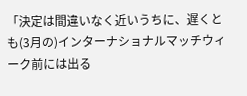「決定は間違いなく近いうちに、遅くとも(3月の)インターナショナルマッチウィーク前には出る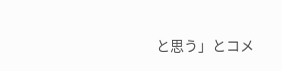と思う」とコメ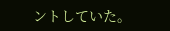ントしていた。